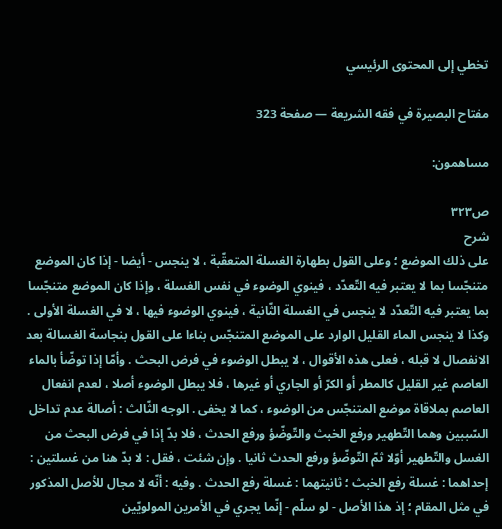تخطي إلى المحتوى الرئيسي

مفتاح البصيرة في فقه الشريعة — صفحة 323

مساهمون:

ص٣٢٣
شرح
على ذلك الموضع ؛ وعلى القول بطهارة الغسلة المتعقّبة ، لا ينجس - أيضا - إذا كان الموضع متنجّسا بما لا يعتبر فيه التّعدّد ، فينوي الوضوء في نفس الغسلة ، وإذا كان الموضع متنجّسا بما يعتبر فيه التّعدّد لا ينجس في الغسلة الثّانية ، فينوي الوضوء فيها ، لا في الغسلة الأولى . وكذا لا ينجس الماء القليل الوارد على الموضع المتنجّس بناءا على القول بنجاسة الغسالة بعد الانفصال لا قبله ، فعلى هذه الأقوال ، لا يبطل الوضوء في فرض البحث . وأمّا إذا توضّأ بالماء العاصم غير القليل كالمطر أو الكرّ أو الجاري أو غيرها ، فلا يبطل الوضوء أصلا ، لعدم انفعال العاصم بملاقاة موضع المتنجّس من الوضوء ، كما لا يخفى . الوجه الثّالث : أصالة عدم تداخل السّببين وهما التّطهير ورفع الخبث والتّوضّؤ ورفع الحدث ، فلا بدّ إذا في فرض البحث من الغسل والتّطهير أوّلا ثمّ التّوضّؤ ورفع الحدث ثانيا . وإن شئت ، فقل : لا بدّ هنا من غسلتين : إحداهما : غسلة رفع الخبث ؛ ثانيتهما : غسلة رفع الحدث . وفيه : أنّه لا مجال للأصل المذكور في مثل المقام ؛ إذ هذا الأصل - لو سلّم - إنّما يجري في الأمرين المولويّين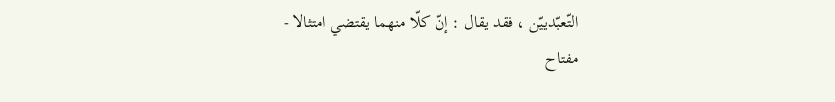التّعبّدييّن ، فقد يقال : إنّ كلّا منهما يقتضي امتثالا -
مفتاح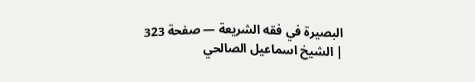البصيرة في فقه الشريعة — صفحة 323 | الشيخ اسماعيل الصالحي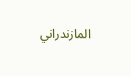المازندراني